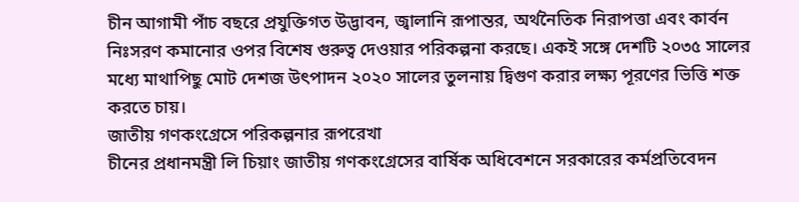চীন আগামী পাঁচ বছরে প্রযুক্তিগত উদ্ভাবন, জ্বালানি রূপান্তর, অর্থনৈতিক নিরাপত্তা এবং কার্বন নিঃসরণ কমানোর ওপর বিশেষ গুরুত্ব দেওয়ার পরিকল্পনা করছে। একই সঙ্গে দেশটি ২০৩৫ সালের মধ্যে মাথাপিছু মোট দেশজ উৎপাদন ২০২০ সালের তুলনায় দ্বিগুণ করার লক্ষ্য পূরণের ভিত্তি শক্ত করতে চায়।
জাতীয় গণকংগ্রেসে পরিকল্পনার রূপরেখা
চীনের প্রধানমন্ত্রী লি চিয়াং জাতীয় গণকংগ্রেসের বার্ষিক অধিবেশনে সরকারের কর্মপ্রতিবেদন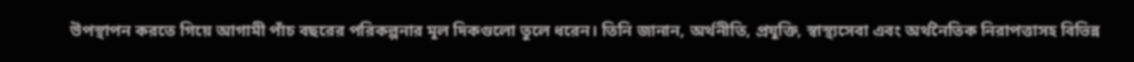উপস্থাপন করতে গিয়ে আগামী পাঁচ বছরের পরিকল্পনার মূল দিকগুলো তুলে ধরেন। তিনি জানান, অর্থনীতি, প্রযুক্তি, স্বাস্থ্যসেবা এবং অর্থনৈতিক নিরাপত্তাসহ বিভিন্ন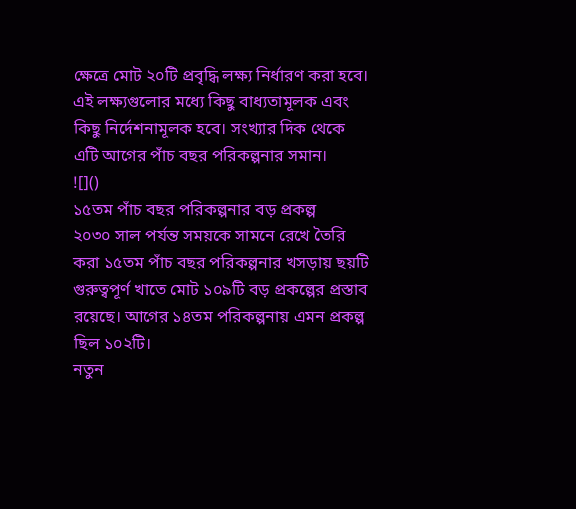ক্ষেত্রে মোট ২০টি প্রবৃদ্ধি লক্ষ্য নির্ধারণ করা হবে।
এই লক্ষ্যগুলোর মধ্যে কিছু বাধ্যতামূলক এবং কিছু নির্দেশনামূলক হবে। সংখ্যার দিক থেকে এটি আগের পাঁচ বছর পরিকল্পনার সমান।
![]()
১৫তম পাঁচ বছর পরিকল্পনার বড় প্রকল্প
২০৩০ সাল পর্যন্ত সময়কে সামনে রেখে তৈরি করা ১৫তম পাঁচ বছর পরিকল্পনার খসড়ায় ছয়টি গুরুত্বপূর্ণ খাতে মোট ১০৯টি বড় প্রকল্পের প্রস্তাব রয়েছে। আগের ১৪তম পরিকল্পনায় এমন প্রকল্প ছিল ১০২টি।
নতুন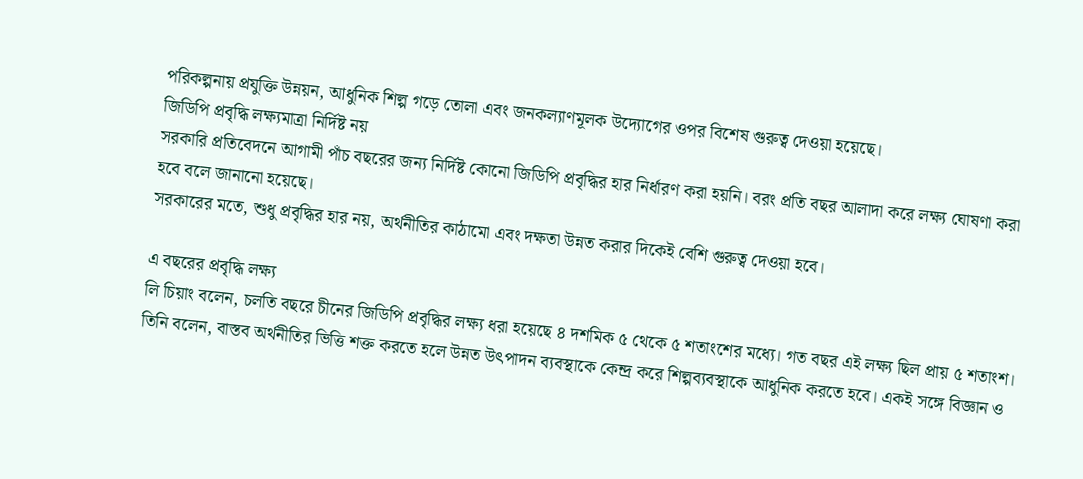পরিকল্পনায় প্রযুক্তি উন্নয়ন, আধুনিক শিল্প গড়ে তোলা এবং জনকল্যাণমূলক উদ্যোগের ওপর বিশেষ গুরুত্ব দেওয়া হয়েছে।
জিডিপি প্রবৃদ্ধি লক্ষ্যমাত্রা নির্দিষ্ট নয়
সরকারি প্রতিবেদনে আগামী পাঁচ বছরের জন্য নির্দিষ্ট কোনো জিডিপি প্রবৃদ্ধির হার নির্ধারণ করা হয়নি। বরং প্রতি বছর আলাদা করে লক্ষ্য ঘোষণা করা হবে বলে জানানো হয়েছে।
সরকারের মতে, শুধু প্রবৃদ্ধির হার নয়, অর্থনীতির কাঠামো এবং দক্ষতা উন্নত করার দিকেই বেশি গুরুত্ব দেওয়া হবে।

এ বছরের প্রবৃদ্ধি লক্ষ্য
লি চিয়াং বলেন, চলতি বছরে চীনের জিডিপি প্রবৃদ্ধির লক্ষ্য ধরা হয়েছে ৪ দশমিক ৫ থেকে ৫ শতাংশের মধ্যে। গত বছর এই লক্ষ্য ছিল প্রায় ৫ শতাংশ।
তিনি বলেন, বাস্তব অর্থনীতির ভিত্তি শক্ত করতে হলে উন্নত উৎপাদন ব্যবস্থাকে কেন্দ্র করে শিল্পব্যবস্থাকে আধুনিক করতে হবে। একই সঙ্গে বিজ্ঞান ও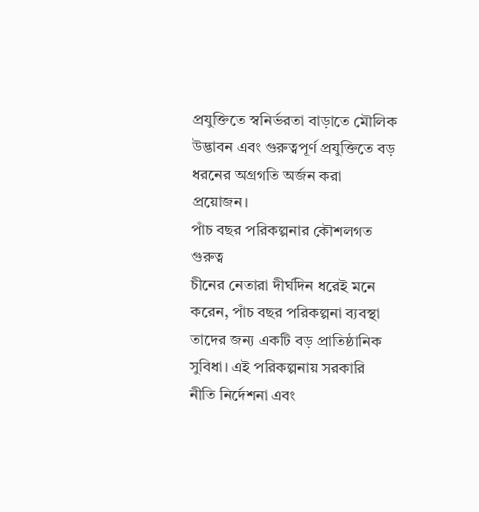প্রযুক্তিতে স্বনির্ভরতা বাড়াতে মৌলিক উদ্ভাবন এবং গুরুত্বপূর্ণ প্রযুক্তিতে বড় ধরনের অগ্রগতি অর্জন করা প্রয়োজন।
পাঁচ বছর পরিকল্পনার কৌশলগত গুরুত্ব
চীনের নেতারা দীর্ঘদিন ধরেই মনে করেন, পাঁচ বছর পরিকল্পনা ব্যবস্থা তাদের জন্য একটি বড় প্রাতিষ্ঠানিক সুবিধা। এই পরিকল্পনায় সরকারি নীতি নির্দেশনা এবং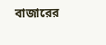বাজারের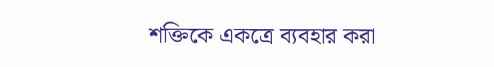শক্তিকে একত্রে ব্যবহার করা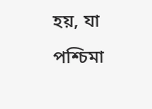হয়, যা পশ্চিমা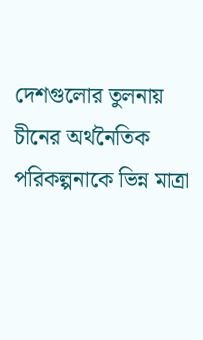দেশগুলোর তুলনায় চীনের অর্থনৈতিক পরিকল্পনাকে ভিন্ন মাত্রা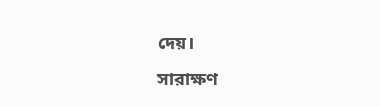দেয়।
সারাক্ষণ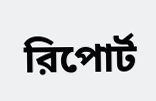রিপোর্ট